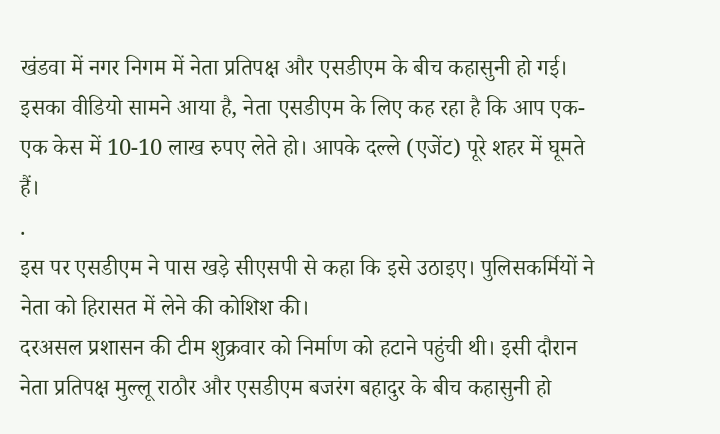खंडवा में नगर निगम में नेता प्रतिपक्ष और एसडीएम के बीच कहासुनी हो गई। इसका वीडियो सामने आया है, नेता एसडीएम के लिए कह रहा है कि आप एक-एक केस में 10-10 लाख रुपए लेते हो। आपके दल्ले (एजेंट) पूरे शहर में घूमते हैं।
.
इस पर एसडीएम ने पास खड़े सीएसपी से कहा कि इसे उठाइए। पुलिसकर्मियों ने नेता को हिरासत में लेने की कोशिश की।
दरअसल प्रशासन की टीम शुक्रवार को निर्माण को हटाने पहुंची थी। इसी दौरान नेता प्रतिपक्ष मुल्लू राठौर और एसडीएम बजरंग बहादुर के बीच कहासुनी हो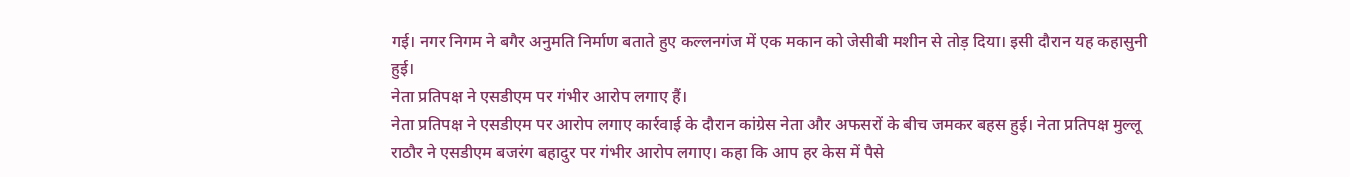गई। नगर निगम ने बगैर अनुमति निर्माण बताते हुए कल्लनगंज में एक मकान को जेसीबी मशीन से तोड़ दिया। इसी दौरान यह कहासुनी हुई।
नेता प्रतिपक्ष ने एसडीएम पर गंभीर आरोप लगाए हैं।
नेता प्रतिपक्ष ने एसडीएम पर आरोप लगाए कार्रवाई के दौरान कांग्रेस नेता और अफसरों के बीच जमकर बहस हुई। नेता प्रतिपक्ष मुल्लू राठौर ने एसडीएम बजरंग बहादुर पर गंभीर आरोप लगाए। कहा कि आप हर केस में पैसे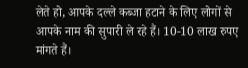लेते हो, आपके दल्ले कब्जा हटाने के लिए लोगों से आपके नाम की सुपारी ले रहे हैं। 10-10 लाख रुपए मांगते हैं।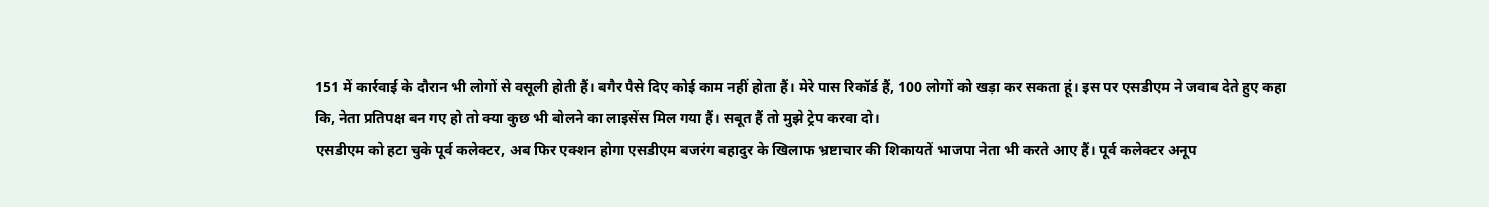151 में कार्रवाई के दौरान भी लोगों से वसूली होती हैं। बगैर पैसे दिए कोई काम नहीं होता हैं। मेरे पास रिकॉर्ड हैं, 100 लोगों को खड़ा कर सकता हूं। इस पर एसडीएम ने जवाब देते हुए कहा कि, नेता प्रतिपक्ष बन गए हो तो क्या कुछ भी बोलने का लाइसेंस मिल गया हैं। सबूत हैं तो मुझे ट्रेप करवा दो।
एसडीएम को हटा चुके पूर्व कलेक्टर, अब फिर एक्शन होगा एसडीएम बजरंग बहादुर के खिलाफ भ्रष्टाचार की शिकायतें भाजपा नेता भी करते आए हैं। पूर्व कलेक्टर अनूप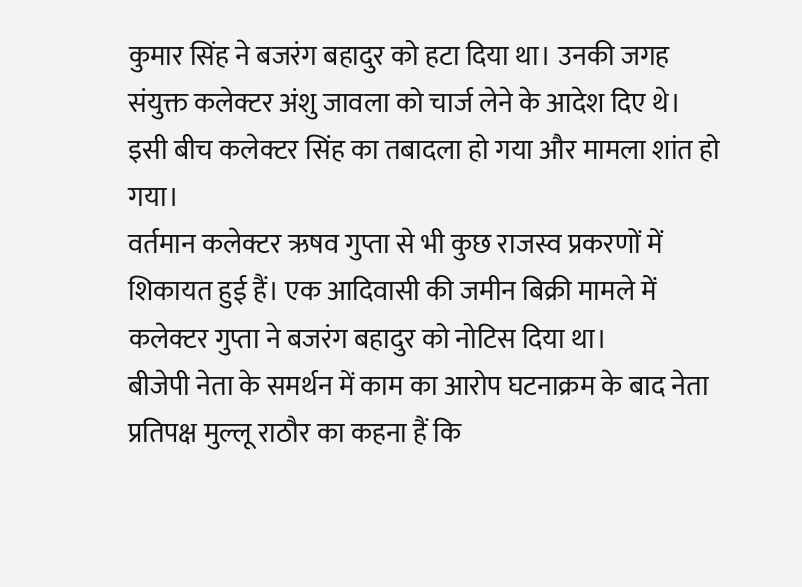कुमार सिंह ने बजरंग बहादुर को हटा दिया था। उनकी जगह संयुक्त कलेक्टर अंशु जावला को चार्ज लेने के आदेश दिए थे। इसी बीच कलेक्टर सिंह का तबादला हो गया और मामला शांत हो गया।
वर्तमान कलेक्टर ऋषव गुप्ता से भी कुछ राजस्व प्रकरणों में शिकायत हुई हैं। एक आदिवासी की जमीन बिक्री मामले में कलेक्टर गुप्ता ने बजरंग बहादुर को नोटिस दिया था।
बीजेपी नेता के समर्थन में काम का आरोप घटनाक्रम के बाद नेता प्रतिपक्ष मुल्लू राठौर का कहना हैं कि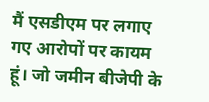मैं एसडीएम पर लगाए गए आरोपों पर कायम हूं। जो जमीन बीजेपी के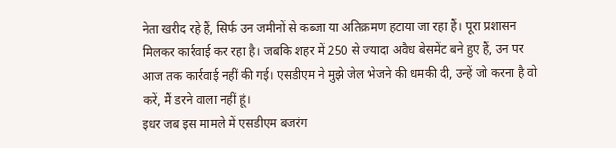नेता खरीद रहे हैं, सिर्फ उन जमीनों से कब्जा या अतिक्रमण हटाया जा रहा हैं। पूरा प्रशासन मिलकर कार्रवाई कर रहा है। जबकि शहर में 250 से ज्यादा अवैध बेसमेंट बने हुए हैं, उन पर आज तक कार्रवाई नहीं की गई। एसडीएम ने मुझे जेल भेजने की धमकी दी, उन्हें जो करना है वो करें, मैं डरने वाला नहीं हूं।
इधर जब इस मामले में एसडीएम बजरंग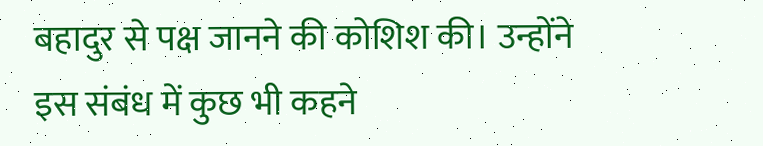बहादुर से पक्ष जानने की कोशिश की। उन्होंने इस संबंध में कुछ भी कहने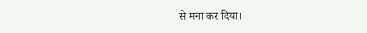से मना कर दिया।